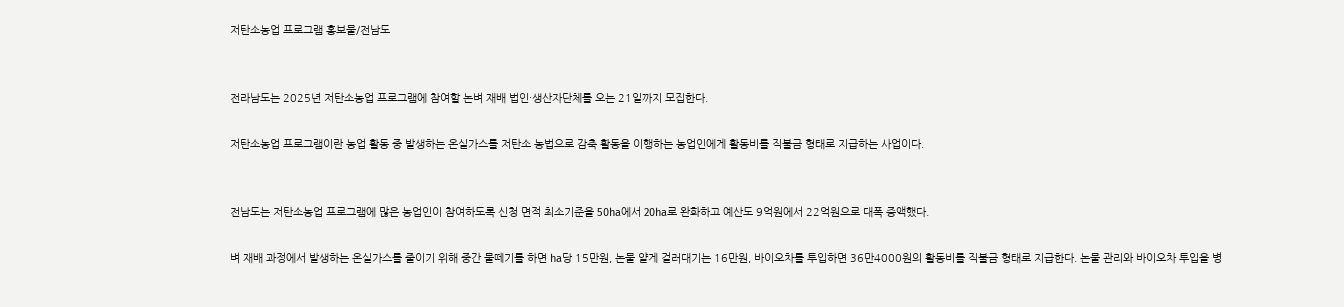저탄소농업 프로그램 홍보물/전남도


전라남도는 2025년 저탄소농업 프로그램에 참여할 논벼 재배 법인·생산자단체를 오는 21일까지 모집한다.

저탄소농업 프로그램이란 농업 활동 중 발생하는 온실가스를 저탄소 농법으로 감축 활동을 이행하는 농업인에게 활동비를 직불금 형태로 지급하는 사업이다.


전남도는 저탄소농업 프로그램에 많은 농업인이 참여하도록 신청 면적 최소기준을 50ha에서 20ha로 완화하고 예산도 9억원에서 22억원으로 대폭 증액했다.

벼 재배 과정에서 발생하는 온실가스를 줄이기 위해 중간 물떼기를 하면 ha당 15만원, 논물 얕게 걸러대기는 16만원, 바이오차를 투입하면 36만4000원의 활동비를 직불금 형태로 지급한다. 논물 관리와 바이오차 투입을 병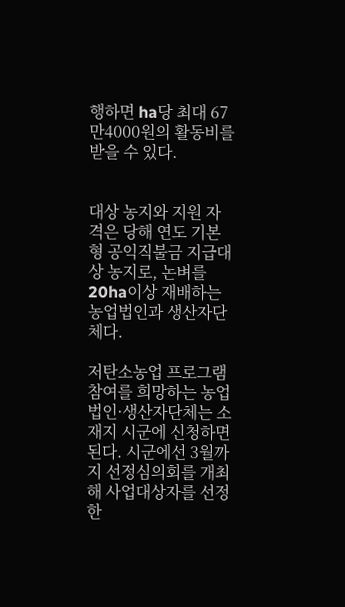행하면 ha당 최대 67만4000원의 활동비를 받을 수 있다.


대상 농지와 지원 자격은 당해 연도 기본형 공익직불금 지급대상 농지로, 논벼를 20ha이상 재배하는 농업법인과 생산자단체다.

저탄소농업 프로그램 참여를 희망하는 농업법인·생산자단체는 소재지 시군에 신청하면 된다. 시군에선 3월까지 선정심의회를 개최해 사업대상자를 선정한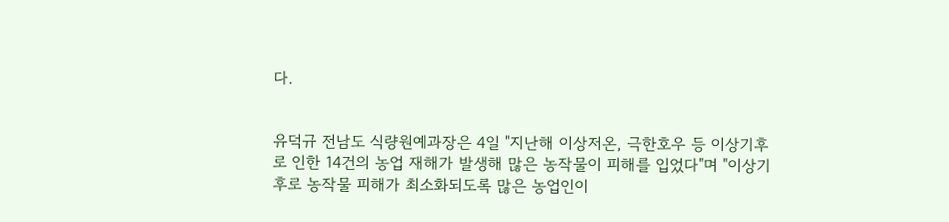다.


유덕규 전남도 식량원예과장은 4일 "지난해 이상저온, 극한호우 등 이상기후로 인한 14건의 농업 재해가 발생해 많은 농작물이 피해를 입었다"며 "이상기후로 농작물 피해가 최소화되도록 많은 농업인이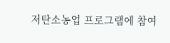저탄소농업 프로그램에 참여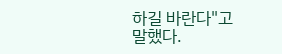하길 바란다"고 말했다.